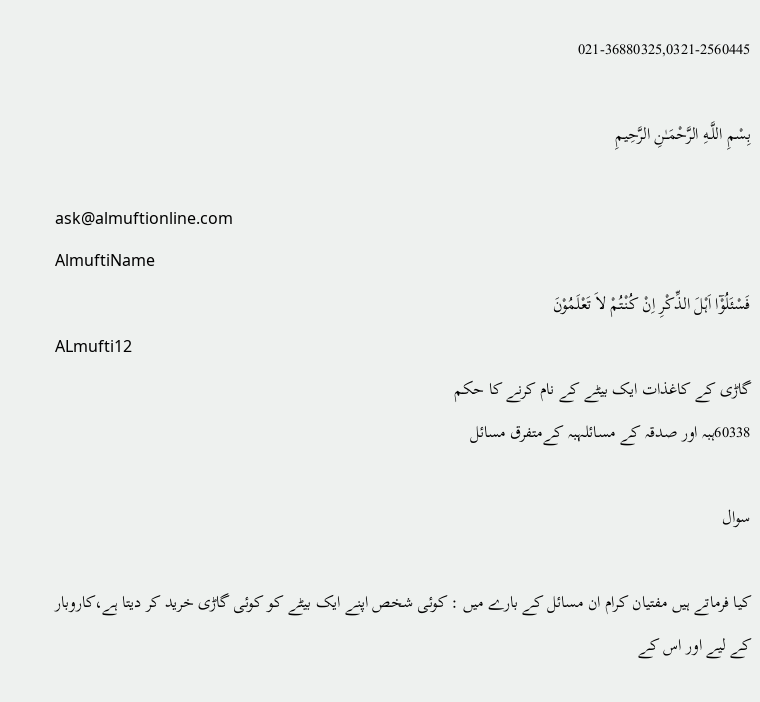021-36880325,0321-2560445

بِسْمِ اللَّـهِ الرَّحْمَـٰنِ الرَّحِيمِ

ask@almuftionline.com
AlmuftiName
فَسْئَلُوْٓا اَہْلَ الذِّکْرِ اِنْ کُنْتُمْ لاَ تَعْلَمُوْنَ
ALmufti12
گاڑی کے کاغذات ایک بیٹے کے نام کرنے کا حکم
60338ہبہ اور صدقہ کے مسائلہبہ کےمتفرق مسائل

سوال

کیا فرماتے ہیں مفتیان کرام ان مسائل کے بارے میں : کوئی شخص اپنے ایک بیٹے کو کوئی گاڑی خرید کر دیتا ہے،کاروبار کے لیے اور اس کے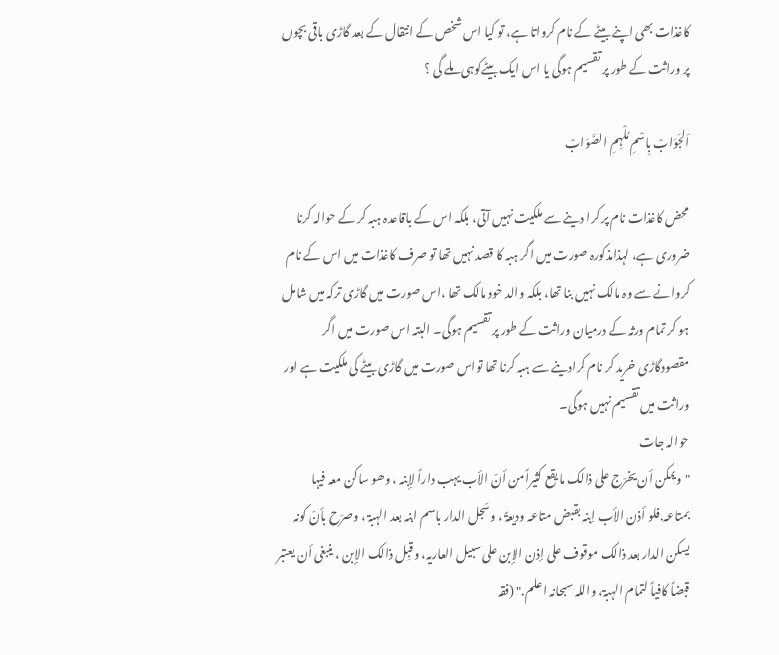کاغذات بھی اپنے بیٹے کے نام کرواتا ہے، تو کیا اس شخص کے انتقال کے بعد گاڑی باقی بچوں پر وراثت کے طور پر تقسیم ہوگی یا اس ایک بیٹےکوہی ملے گی ؟

اَلجَوَابْ بِاسْمِ مُلْہِمِ الصَّوَابْ

محض کاغذات نام پر کرا دینے سے ملکیت نہیں آتی، بلکہ اس کے باقاعدہ ہبہ کر کے حوالہ کرنا ضروری ہے، لہذامذکورہ صورت میں اگر ہبہ کا قصد نہیں تھا تو صرف کاغذات میں اس کے نام کروانے سے وہ مالک نہیں بنا تھا، بلکہ والد خود مالک تھا ،اس صورت میں گاڑی ترکہ میں شامل ہو کر تمام ورثہ کے درمیان وراثت کے طور پر تقسیم ہوگی۔ البتہ اس صورت میں اگر مقصودگاڑی خرید کر نام کرادینے سے ہبہ کرنا تھا تواس صورت میں گاڑی بیٹے کی ملکیت ہے اور وراثت میں تقسیم نہیں ہوگی۔
حوالہ جات
"ویمکن أن یخرّج علی ذالک ما یقع کثیراًمن أنّ الأب یہب داراً لإبنہ ، وھو ساکن معہ فیہا بمتاعہ.فلو أذن الأب إبنہ بقبض متاعہ ودیعۃً ، وسّجل الدار باسم ابنہ بعد الہبۃ ، وصرّح بأنّ کونہ یسکن الدار بعد ذالک موقوف علی إذن الإبن علی سبیل العاریہ، وقبِل ذالک الإبن ، ینبغی أن یعتبر قبضاً کافیاً لتمام الہبۃ، واللہ سبحانہ اعلم." (فقہ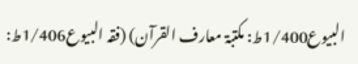البیوع1/400ط: مکتبۃ معارف القرآن) (فقہ البیوع1/406ط: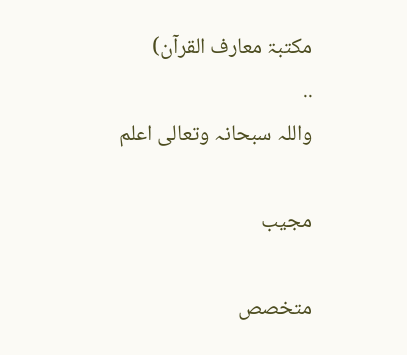مکتبۃ معارف القرآن)
..
واللہ سبحانہ وتعالی اعلم

مجیب

متخصص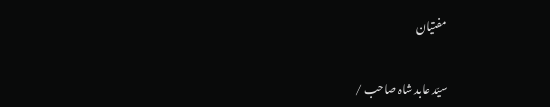مفتیان

سیّد عابد شاہ صاحب /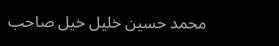محمد حسین خلیل خیل صاحب